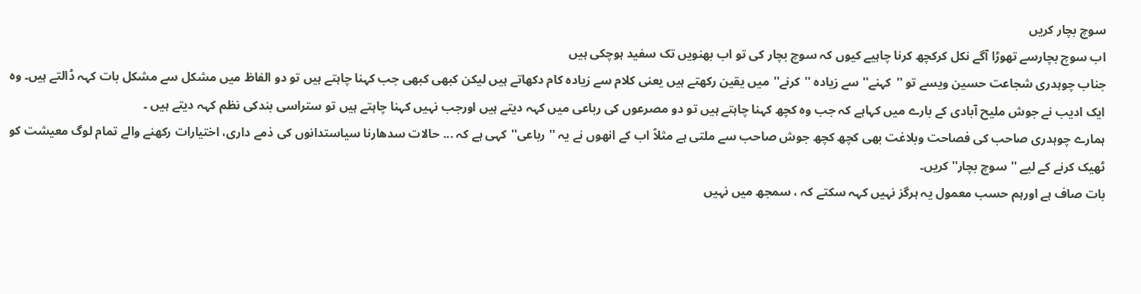سوچ بچار کریں
اب سوچ بچارسے تھوڑا آگے نکل کرکچھ کرنا چاہیے کیوں کہ سوچ بچار کی تو اب بھنویں تک سفید ہوچکی ہیں
جناب چوہدری شجاعت حسین ویسے تو ''کہنے'' سے زیادہ ''کرنے''میں یقین رکھتے ہیں یعنی کلام سے زیادہ کام دکھاتے ہیں لیکن کبھی کبھی جب کہنا چاہتے ہیں تو دو الفاظ میں مشکل سے مشکل بات کہہ ڈالتے ہیں۔ وہ ایک ادیب نے جوش ملیح آبادی کے بارے میں کہاہے کہ جب وہ کچھ کہنا چاہتے ہیں تو دو مصرعوں کی رباعی میں کہہ دیتے ہیں اورجب نہیں کہنا چاہتے ہیں تو ستراسی بندکی نظم کہہ دیتے ہیں ۔
ہمارے چوہدری صاحب کی فصاحت وبلاغت بھی کچھ کچھ جوش صاحب سے ملتی ہے مثلاً اب کے انھوں نے یہ ''رباعی''کہی ہے کہ ... حالات سدھارنا سیاستدانوں کی ذمے داری، اختیارات رکھنے والے تمام لوگ معیشت کو ٹھیک کرنے کے لیے ''سوچ بچار'' کریں۔
بات صاف ہے اورہم حسب معمول یہ ہرگز نہیں کہہ سکتے کہ ، سمجھ میں نہیں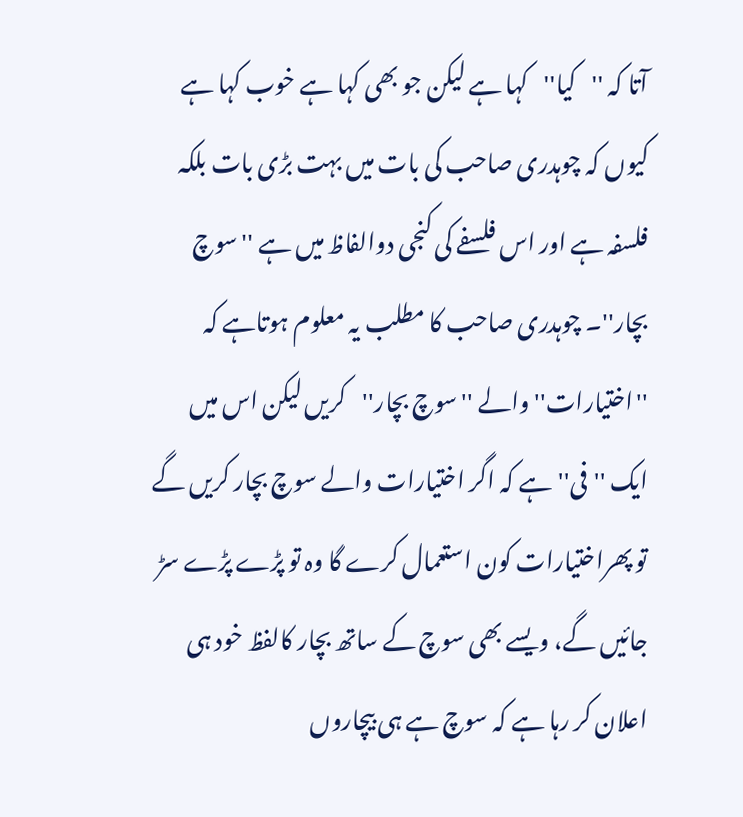آتا کہ ''کیا''کہا ہے لیکن جو بھی کہا ہے خوب کہا ہے کیوں کہ چوہدری صاحب کی بات میں بہت بڑی بات بلکہ فلسفہ ہے اور اس فلسفے کی کنجی دوالفاظ میں ہے ''سوچ بچار''۔ چوہدری صاحب کا مطلب یہ معلوم ہوتاہے کہ ''اختیارات'' والے ''سوچ بچار''کریں لیکن اس میں ایک ''فی''ہے کہ اگر اختیارات والے سوچ بچار کریں گے تو پھراختیارات کون استعمال کرے گا وہ تو پڑے پڑے سڑ جائیں گے، ویسے بھی سوچ کے ساتھ بچار کالفظ خود ہی اعلان کر رہا ہے کہ سوچ ہے ہی بیچاروں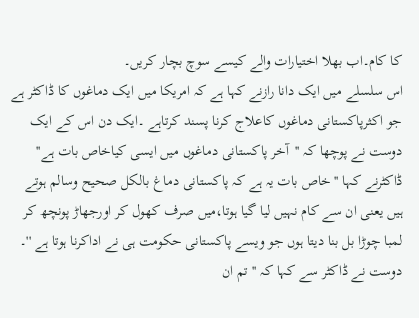کا کام۔اب بھلا اختیارات والے کیسے سوچ بچار کریں۔
اس سلسلے میں ایک دانا رازنے کہا ہے کہ امریکا میں ایک دماغوں کا ڈاکٹر ہے جو اکثرپاکستانی دماغوں کاعلاج کرنا پسند کرتاہے ۔ایک دن اس کے ایک دوست نے پوچھا کہ ''آخر پاکستانی دماغوں میں ایسی کیاخاص بات ہے'' ڈاکٹرنے کہا ''خاص بات یہ ہے کہ پاکستانی دماغ بالکل صحیح وسالم ہوتے ہیں یعنی ان سے کام نہیں لیا گیا ہوتا،میں صرف کھول کر اورجھاڑ پونچھ کر لمبا چوڑا بل بنا دیتا ہوں جو ویسے پاکستانی حکومت ہی نے اداکرنا ہوتا ہے ''۔
دوست نے ڈاکٹر سے کہا کہ ''تم ان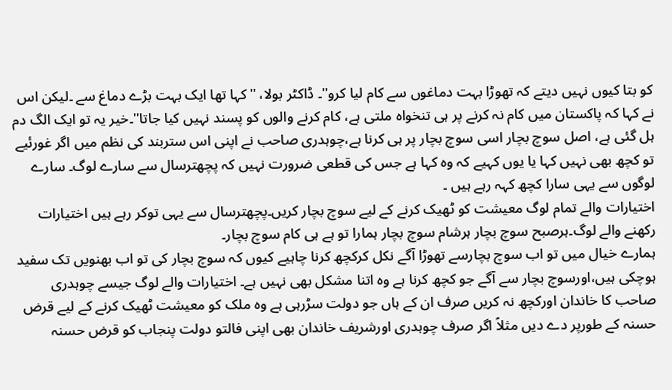کو بتا کیوں نہیں دیتے کہ تھوڑا بہت دماغوں سے کام لیا کرو''۔ ڈاکٹر بولا، ''کہا تھا ایک بہت بڑے دماغ سے ۔لیکن اس نے کہا کہ پاکستان میں کام نہ کرنے پر ہی تنخواہ ملتی ہے، کام کرنے والوں کو پسند نہیں کیا جاتا''۔خیر یہ تو ایک الگ دم ہل گئی ہے، اصل سوچ بچار اسی سوچ بچار پر ہی کرنا ہے،چوہدری صاحب نے اپنی اس ستربند کی نظم میں اگر غورئیے تو کچھ بھی نہیں کہا یا یوں کہیے کہ وہ کہا ہے جس کی قطعی ضرورت نہیں کہ پچھترسال سے سارے لوگ۔ سارے لوگوں سے یہی سارا کچھ کہہ رہے ہیں ۔
اختیارات والے تمام لوگ معیشت کو ٹھیک کرنے کے لیے سوچ بچار کریں۔پچھترسال سے یہی توکر رہے ہیں اختیارات رکھنے والے لوگ۔ہرصبح سوچ بچار ہرشام سوچ بچار ہمارا تو ہے ہی کام سوچ بچار۔
ہمارے خیال میں تو اب سوچ بچارسے تھوڑا آگے نکل کرکچھ کرنا چاہیے کیوں کہ سوچ بچار کی تو اب بھنویں تک سفید ہوچکی ہیں،اورسوچ بچار سے آگے جو کچھ کرنا ہے وہ اتنا مشکل بھی نہیں ہے۔ اختیارات والے لوگ جیسے چوہدری صاحب کا خاندان اورکچھ نہ کریں صرف ان کے ہاں جو دولت سڑرہی ہے وہ ملک کو معیشت ٹھیک کرنے کے لیے قرض حسنہ کے طورپر دے دیں مثلاً اگر صرف چوہدری اورشریف خاندان بھی اپنی فالتو دولت پنجاب کو قرض حسنہ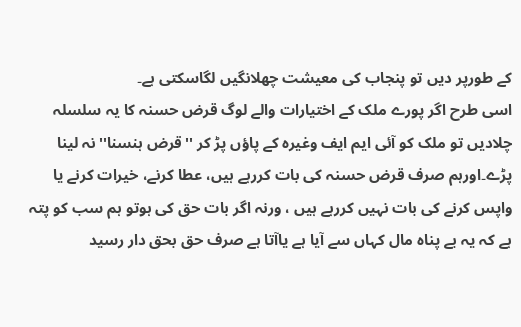کے طورپر دیں تو پنجاب کی معیشت چھلانگیں لگاسکتی ہے۔
اسی طرح اگر پورے ملک کے اختیارات والے لوگ قرض حسنہ کا یہ سلسلہ چلادیں تو ملک کو آئی ایم ایف وغیرہ کے پاؤں پڑ کر ''قرض ہنسنا''نہ لینا پڑے۔اورہم صرف قرض حسنہ کی بات کررہے ہیں، عطا کرنے، خیرات کرنے یا واپس کرنے کی بات نہیں کررہے ہیں ، ورنہ اگر بات حق کی ہوتو ہم سب کو پتہ ہے کہ یہ بے پناہ مال کہاں سے آیا ہے یاآتا ہے صرف حق بحق دار رسید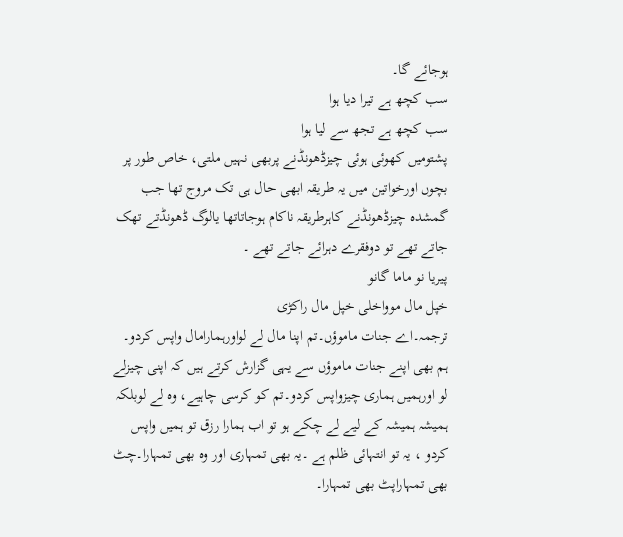ہوجائے گا۔
سب کچھ ہے تیرا دیا ہوا
سب کچھ ہے تجھ سے لیا ہوا
پشتومیں کھوئی ہوئی چیزڈھونڈنے پربھی نہیں ملتی، خاص طور پر بچوں اورخواتین میں یہ طریقہ ابھی حال ہی تک مروج تھا جب گمشدہ چیزڈھونڈنے کاہرطریقہ ناکام ہوجاتاتھا یالوگ ڈھونڈتے تھک جاتے تھے تو دوفقرے دہرائے جاتے تھے ۔
پیریا نو ماما گانو
خپل مال موواخلی خپل مال راکڑی
ترجمہ۔اے جنات ماموؤں۔تم اپنا مال لے لواورہمارامال واپس کردو۔
ہم بھی اپنے جنات ماموؤں سے یہی گزارش کرتے ہیں کہ اپنی چیزلے لو اورہمیں ہماری چیزواپس کردو۔تم کو کرسی چاہیے، وہ لے لوبلکہ ہمیشہ ہمیشہ کے لیے لے چکے ہو تو اب ہمارا رزق تو ہمیں واپس کردو ، یہ تو انتہائی ظلم ہے ۔یہ بھی تمہاری اور وہ بھی تمہارا۔چٹ بھی تمہاراپٹ بھی تمہارا۔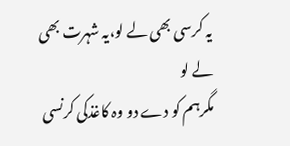یہ کرسی بھی لے لو،یہ شہرت بھی لے لو
مگرہم کو دے دو وہ کاغذکی کرنسی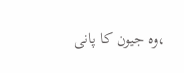،وہ جیون کا پانی